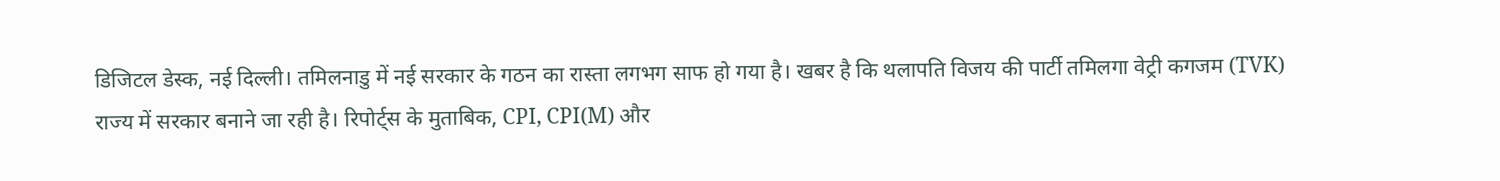डिजिटल डेस्क, नई दिल्ली। तमिलनाडु में नई सरकार के गठन का रास्ता लगभग साफ हो गया है। खबर है कि थलापति विजय की पार्टी तमिलगा वेट्री कगजम (TVK) राज्य में सरकार बनाने जा रही है। रिपोर्ट्स के मुताबिक, CPI, CPI(M) और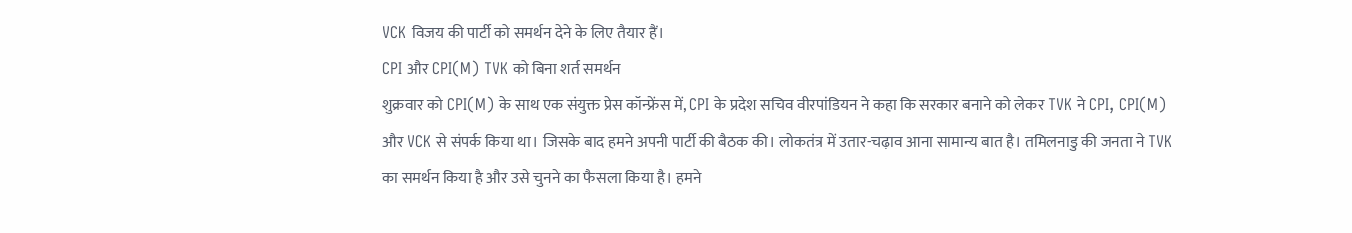VCK विजय की पार्टी को समर्थन देने के लिए तैयार हैं।
CPI और CPI(M) TVK को बिना शर्त समर्थन
शुक्रवार को CPI(M) के साथ एक संयुक्त प्रेस कॉन्फ्रेंस में, CPI के प्रदेश सचिव वीरपांडियन ने कहा कि सरकार बनाने को लेकर TVK ने CPI, CPI(M) और VCK से संपर्क किया था। जिसके बाद हमने अपनी पार्टी की बैठक की। लोकतंत्र में उतार-चढ़ाव आना सामान्य बात है। तमिलनाडु की जनता ने TVK का समर्थन किया है और उसे चुनने का फैसला किया है। हमने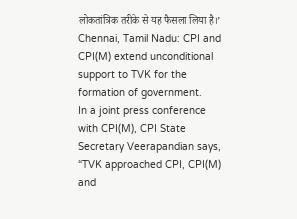लोकतांत्रिक तरीके से यह फैसला लिया है।’
Chennai, Tamil Nadu: CPI and CPI(M) extend unconditional support to TVK for the formation of government.
In a joint press conference with CPI(M), CPI State Secretary Veerapandian says, “TVK approached CPI, CPI(M) and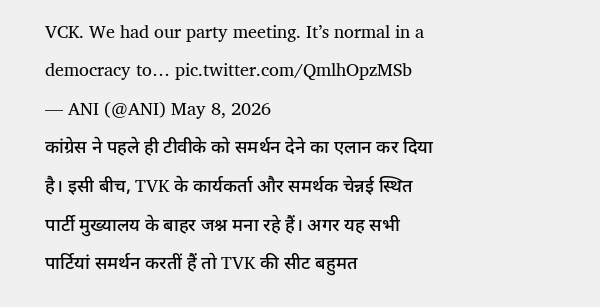VCK. We had our party meeting. It’s normal in a democracy to… pic.twitter.com/QmlhOpzMSb
— ANI (@ANI) May 8, 2026
कांग्रेस ने पहले ही टीवीके को समर्थन देने का एलान कर दिया है। इसी बीच, TVK के कार्यकर्ता और समर्थक चेन्नई स्थित पार्टी मुख्यालय के बाहर जश्न मना रहे हैं। अगर यह सभी पार्टियां समर्थन करतीं हैं तो TVK की सीट बहुमत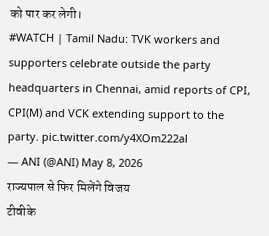को पार कर लेगी।
#WATCH | Tamil Nadu: TVK workers and supporters celebrate outside the party headquarters in Chennai, amid reports of CPI, CPI(M) and VCK extending support to the party. pic.twitter.com/y4XOm222al
— ANI (@ANI) May 8, 2026
राज्यपाल से फिर मिलेंगे विजय
टीवीके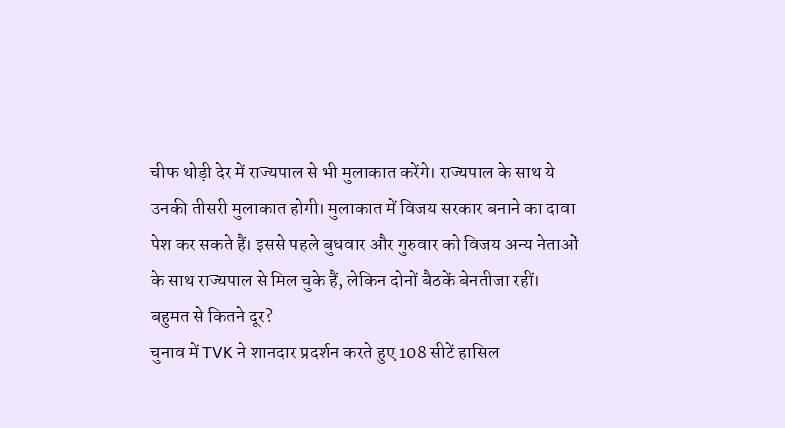चीफ थोड़ी देर में राज्यपाल से भी मुलाकात करेंगे। राज्यपाल के साथ ये उनकी तीसरी मुलाकात होगी। मुलाकात में विजय सरकार बनाने का दावा पेश कर सकते हैं। इससे पहले बुधवार और गुरुवार को विजय अन्य नेताओं के साथ राज्यपाल से मिल चुके हैं, लेकिन दोनों बैठकें बेनतीजा रहीं।
बहुमत से कितने दूर?
चुनाव में TVK ने शानदार प्रदर्शन करते हुए 108 सीटें हासिल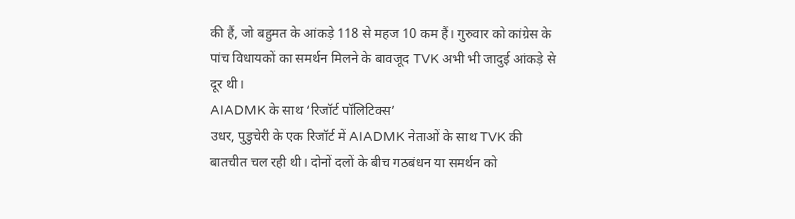की हैं, जो बहुमत के आंकड़े 118 से महज 10 कम हैं। गुरुवार को कांग्रेस के पांच विधायकों का समर्थन मिलने के बावजूद TVK अभी भी जादुई आंकड़े से दूर थी।
AIADMK के साथ ‘रिजॉर्ट पॉलिटिक्स’
उधर, पुडुचेरी के एक रिजॉर्ट में AIADMK नेताओं के साथ TVK की बातचीत चल रही थी। दोनों दलों के बीच गठबंधन या समर्थन को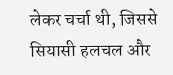लेकर चर्चा थी, जिससे सियासी हलचल और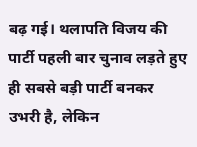बढ़ गई। थलापति विजय की पार्टी पहली बार चुनाव लड़ते हुए ही सबसे बड़ी पार्टी बनकर उभरी है, लेकिन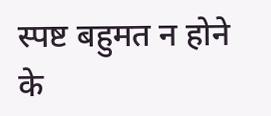स्पष्ट बहुमत न होने के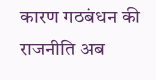कारण गठबंधन की राजनीति अब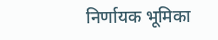निर्णायक भूमिका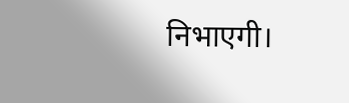निभाएगी।